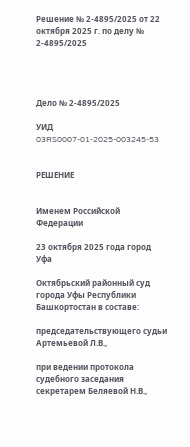Решение № 2-4895/2025 от 22 октября 2025 г. по делу № 2-4895/2025




Дело № 2-4895/2025

УИД 03RS0007-01-2025-003245-53


РЕШЕНИЕ


Именем Российской Федерации

23 октября 2025 года город Уфа

Октябрьский районный суд города Уфы Республики Башкортостан в составе:

председательствующего судьи Артемьевой Л.В.,

при ведении протокола судебного заседания секретарем Беляевой Н.В.,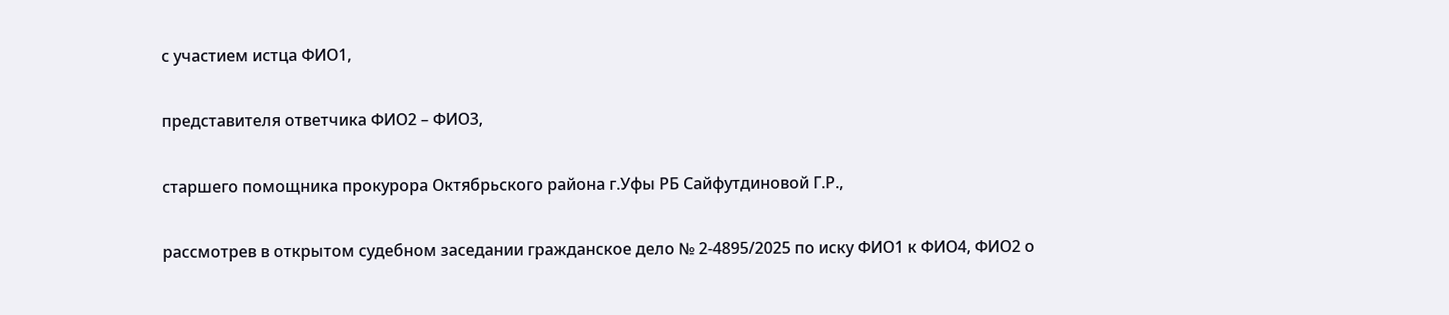с участием истца ФИО1,

представителя ответчика ФИО2 – ФИО3,

старшего помощника прокурора Октябрьского района г.Уфы РБ Сайфутдиновой Г.Р.,

рассмотрев в открытом судебном заседании гражданское дело № 2-4895/2025 по иску ФИО1 к ФИО4, ФИО2 о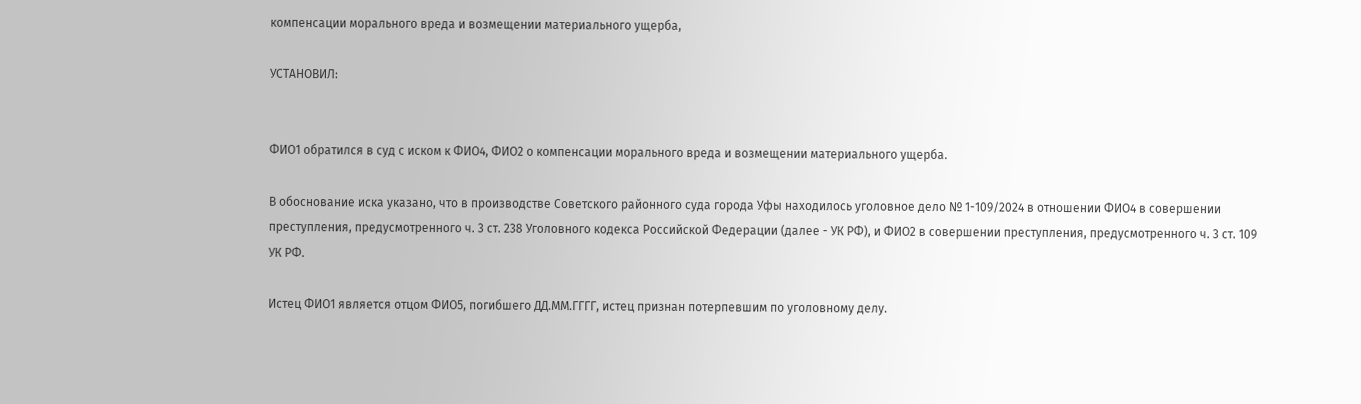компенсации морального вреда и возмещении материального ущерба,

УСТАНОВИЛ:


ФИО1 обратился в суд с иском к ФИО4, ФИО2 о компенсации морального вреда и возмещении материального ущерба.

В обоснование иска указано, что в производстве Советского районного суда города Уфы находилось уголовное дело № 1-109/2024 в отношении ФИО4 в совершении преступления, предусмотренного ч. 3 ст. 238 Уголовного кодекса Российской Федерации (далее - УК РФ), и ФИО2 в совершении преступления, предусмотренного ч. 3 ст. 109 УК РФ.

Истец ФИО1 является отцом ФИО5, погибшего ДД.ММ.ГГГГ, истец признан потерпевшим по уголовному делу.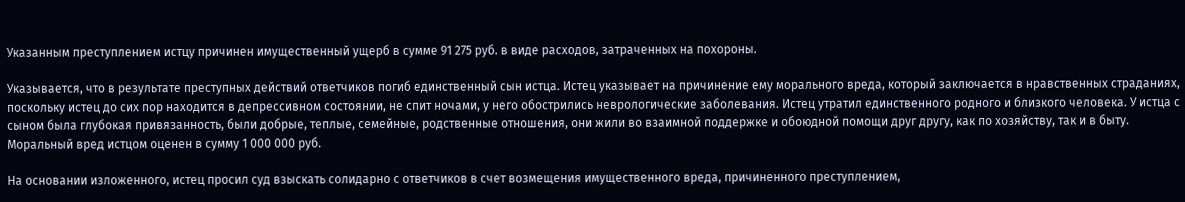Указанным преступлением истцу причинен имущественный ущерб в сумме 91 275 руб. в виде расходов, затраченных на похороны.

Указывается, что в результате преступных действий ответчиков погиб единственный сын истца. Истец указывает на причинение ему морального вреда, который заключается в нравственных страданиях, поскольку истец до сих пор находится в депрессивном состоянии, не спит ночами, у него обострились неврологические заболевания. Истец утратил единственного родного и близкого человека. У истца с сыном была глубокая привязанность, были добрые, теплые, семейные, родственные отношения, они жили во взаимной поддержке и обоюдной помощи друг другу, как по хозяйству, так и в быту. Моральный вред истцом оценен в сумму 1 000 000 руб.

На основании изложенного, истец просил суд взыскать солидарно с ответчиков в счет возмещения имущественного вреда, причиненного преступлением,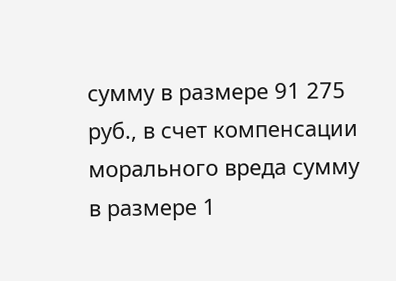сумму в размере 91 275 руб., в счет компенсации морального вреда сумму в размере 1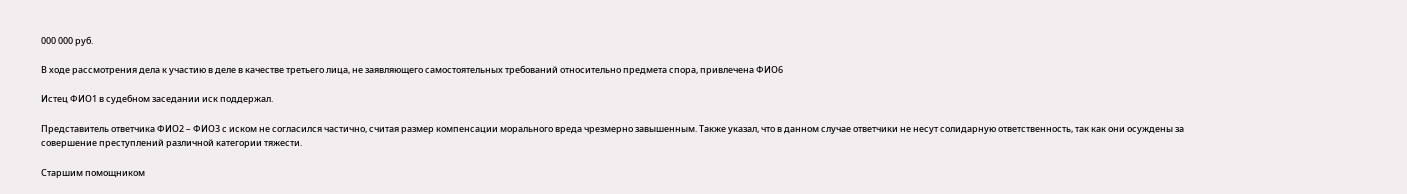000 000 руб.

В ходе рассмотрения дела к участию в деле в качестве третьего лица, не заявляющего самостоятельных требований относительно предмета спора, привлечена ФИО6

Истец ФИО1 в судебном заседании иск поддержал.

Представитель ответчика ФИО2 – ФИО3 с иском не согласился частично, считая размер компенсации морального вреда чрезмерно завышенным. Также указал, что в данном случае ответчики не несут солидарную ответственность, так как они осуждены за совершение преступлений различной категории тяжести.

Старшим помощником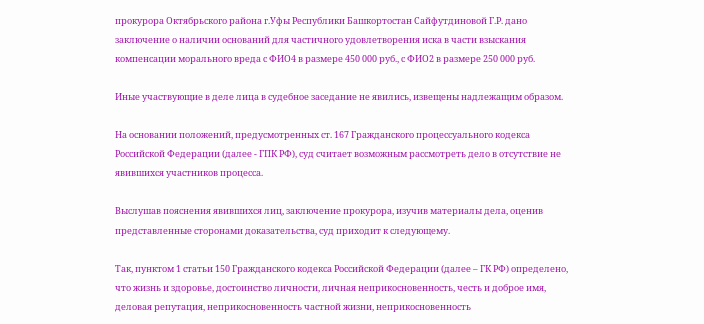прокурора Октябрьского района г.Уфы Республики Башкортостан Сайфутдиновой Г.Р. дано заключение о наличии оснований для частичного удовлетворения иска в части взыскания компенсации морального вреда с ФИО4 в размере 450 000 руб., с ФИО2 в размере 250 000 руб.

Иные участвующие в деле лица в судебное заседание не явились, извещены надлежащим образом.

На основании положений, предусмотренных ст. 167 Гражданского процессуального кодекса Российской Федерации (далее - ГПК РФ), суд считает возможным рассмотреть дело в отсутствие не явившихся участников процесса.

Выслушав пояснения явившихся лиц, заключение прокурора, изучив материалы дела, оценив представленные сторонами доказательства, суд приходит к следующему.

Так, пунктом 1 статьи 150 Гражданского кодекса Российской Федерации (далее – ГК РФ) определено, что жизнь и здоровье, достоинство личности, личная неприкосновенность, честь и доброе имя, деловая репутация, неприкосновенность частной жизни, неприкосновенность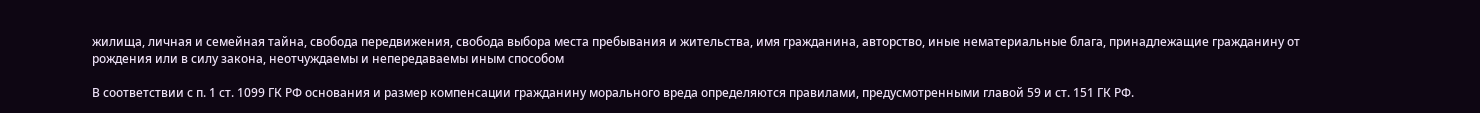жилища, личная и семейная тайна, свобода передвижения, свобода выбора места пребывания и жительства, имя гражданина, авторство, иные нематериальные блага, принадлежащие гражданину от рождения или в силу закона, неотчуждаемы и непередаваемы иным способом

В соответствии с п. 1 ст. 1099 ГК РФ основания и размер компенсации гражданину морального вреда определяются правилами, предусмотренными главой 59 и ст. 151 ГК РФ.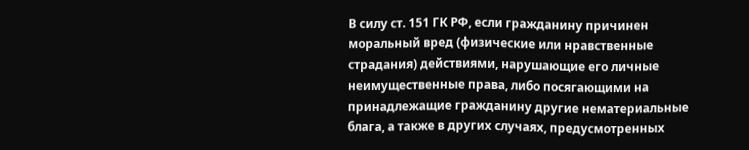В силу ст. 151 ГК РФ, если гражданину причинен моральный вред (физические или нравственные страдания) действиями, нарушающие его личные неимущественные права, либо посягающими на принадлежащие гражданину другие нематериальные блага, а также в других случаях, предусмотренных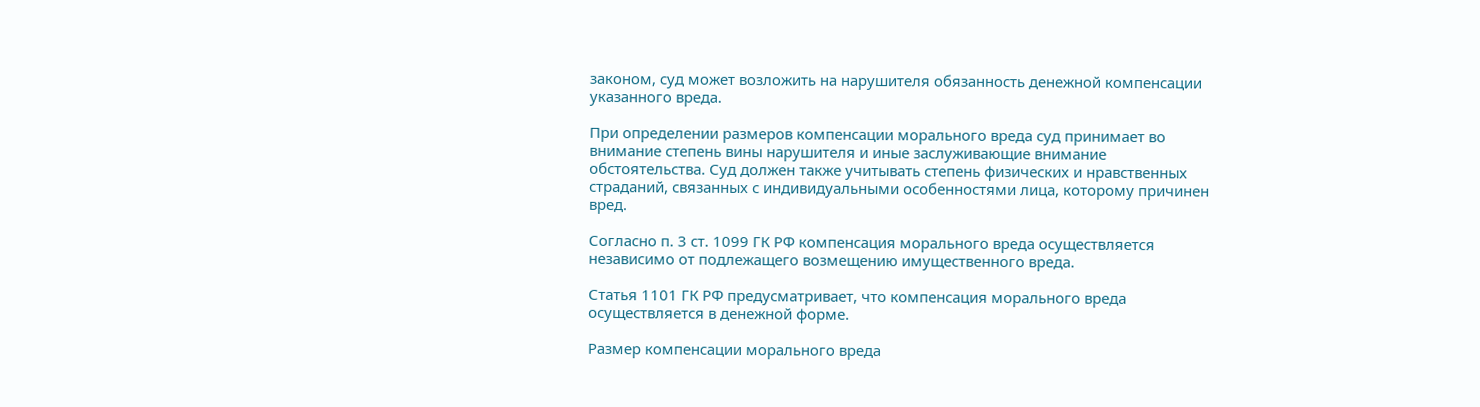законом, суд может возложить на нарушителя обязанность денежной компенсации указанного вреда.

При определении размеров компенсации морального вреда суд принимает во внимание степень вины нарушителя и иные заслуживающие внимание обстоятельства. Суд должен также учитывать степень физических и нравственных страданий, связанных с индивидуальными особенностями лица, которому причинен вред.

Согласно п. 3 ст. 1099 ГК РФ компенсация морального вреда осуществляется независимо от подлежащего возмещению имущественного вреда.

Статья 1101 ГК РФ предусматривает, что компенсация морального вреда осуществляется в денежной форме.

Размер компенсации морального вреда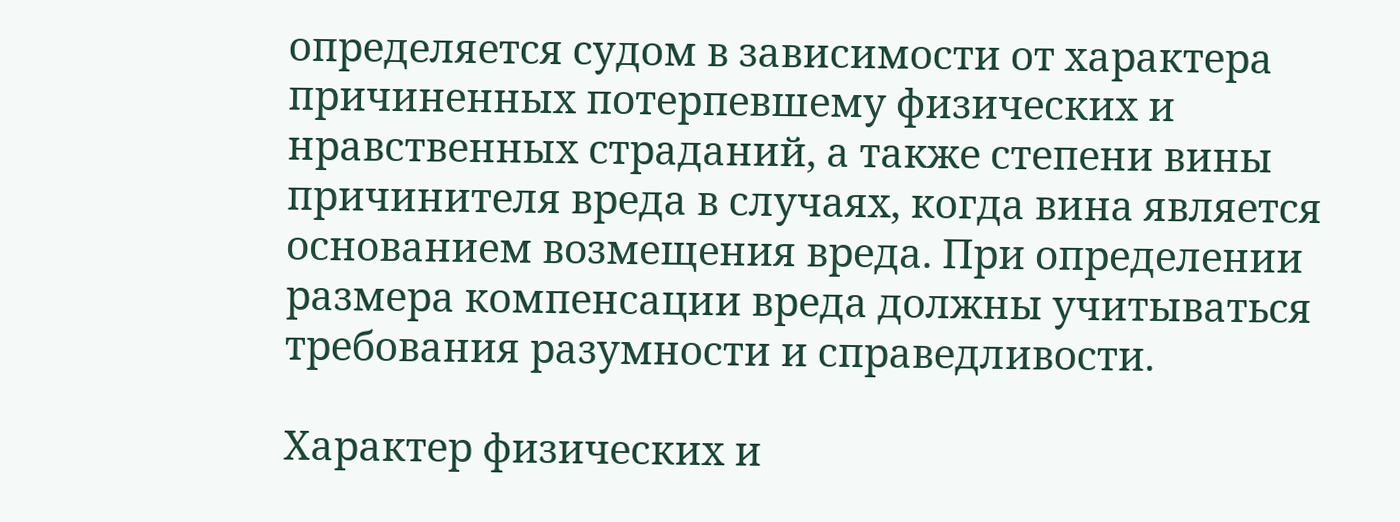определяется судом в зависимости от характера причиненных потерпевшему физических и нравственных страданий, а также степени вины причинителя вреда в случаях, когда вина является основанием возмещения вреда. При определении размера компенсации вреда должны учитываться требования разумности и справедливости.

Характер физических и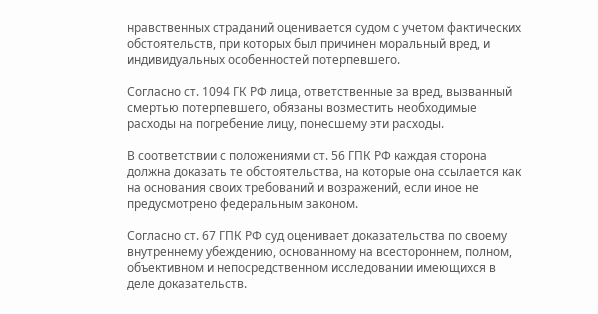нравственных страданий оценивается судом с учетом фактических обстоятельств, при которых был причинен моральный вред, и индивидуальных особенностей потерпевшего.

Согласно ст. 1094 ГК РФ лица, ответственные за вред, вызванный смертью потерпевшего, обязаны возместить необходимые расходы на погребение лицу, понесшему эти расходы.

В соответствии с положениями ст. 56 ГПК РФ каждая сторона должна доказать те обстоятельства, на которые она ссылается как на основания своих требований и возражений, если иное не предусмотрено федеральным законом.

Согласно ст. 67 ГПК РФ суд оценивает доказательства по своему внутреннему убеждению, основанному на всестороннем, полном, объективном и непосредственном исследовании имеющихся в деле доказательств.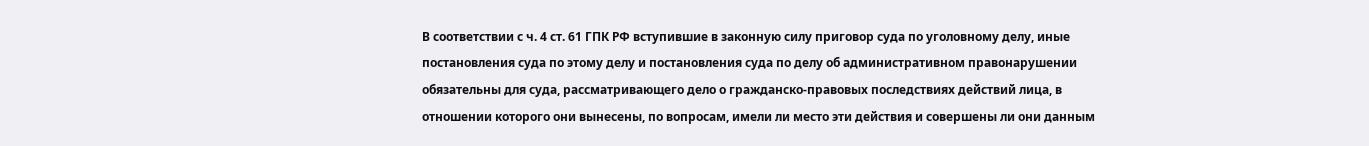В соответствии с ч. 4 ст. 61 ГПК РФ вступившие в законную силу приговор суда по уголовному делу, иные постановления суда по этому делу и постановления суда по делу об административном правонарушении обязательны для суда, рассматривающего дело о гражданско-правовых последствиях действий лица, в отношении которого они вынесены, по вопросам, имели ли место эти действия и совершены ли они данным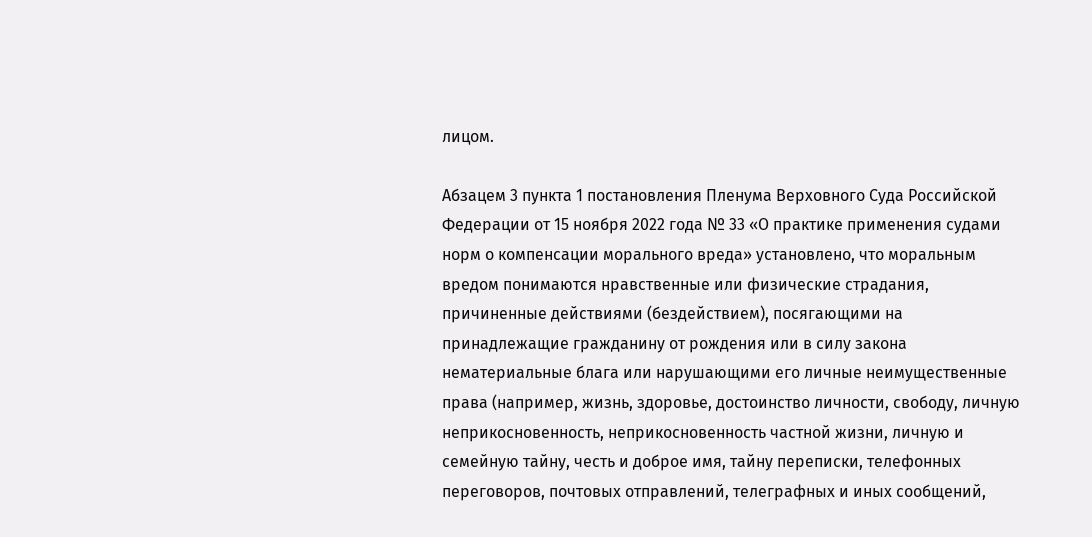лицом.

Абзацем 3 пункта 1 постановления Пленума Верховного Суда Российской Федерации от 15 ноября 2022 года № 33 «О практике применения судами норм о компенсации морального вреда» установлено, что моральным вредом понимаются нравственные или физические страдания, причиненные действиями (бездействием), посягающими на принадлежащие гражданину от рождения или в силу закона нематериальные блага или нарушающими его личные неимущественные права (например, жизнь, здоровье, достоинство личности, свободу, личную неприкосновенность, неприкосновенность частной жизни, личную и семейную тайну, честь и доброе имя, тайну переписки, телефонных переговоров, почтовых отправлений, телеграфных и иных сообщений,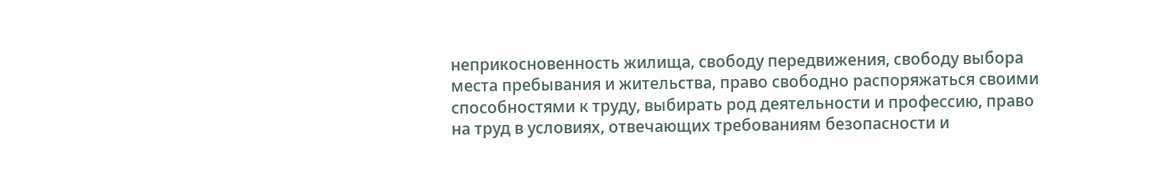неприкосновенность жилища, свободу передвижения, свободу выбора места пребывания и жительства, право свободно распоряжаться своими способностями к труду, выбирать род деятельности и профессию, право на труд в условиях, отвечающих требованиям безопасности и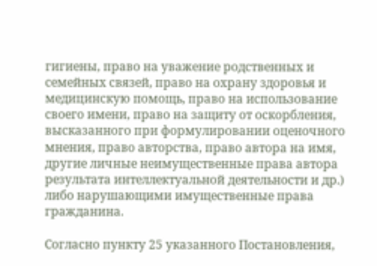гигиены, право на уважение родственных и семейных связей, право на охрану здоровья и медицинскую помощь, право на использование своего имени, право на защиту от оскорбления, высказанного при формулировании оценочного мнения, право авторства, право автора на имя, другие личные неимущественные права автора результата интеллектуальной деятельности и др.) либо нарушающими имущественные права гражданина.

Согласно пункту 25 указанного Постановления,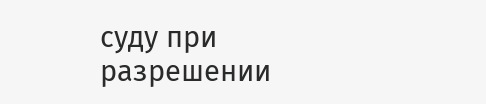суду при разрешении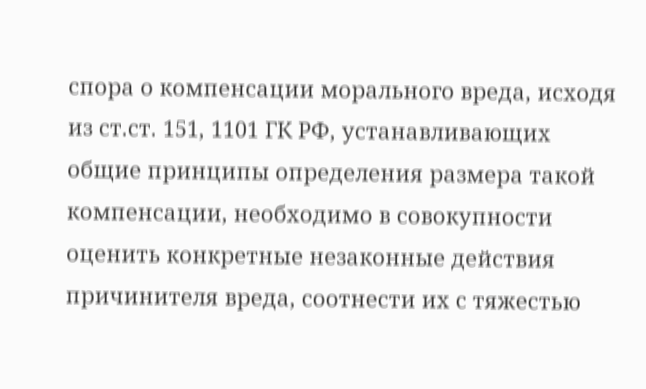спора о компенсации морального вреда, исходя из ст.ст. 151, 1101 ГК РФ, устанавливающих общие принципы определения размера такой компенсации, необходимо в совокупности оценить конкретные незаконные действия причинителя вреда, соотнести их с тяжестью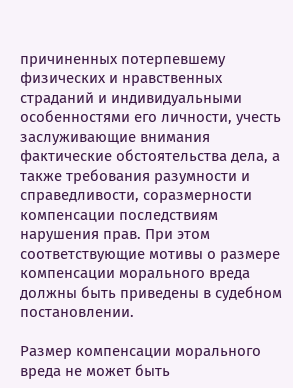причиненных потерпевшему физических и нравственных страданий и индивидуальными особенностями его личности, учесть заслуживающие внимания фактические обстоятельства дела, а также требования разумности и справедливости, соразмерности компенсации последствиям нарушения прав. При этом соответствующие мотивы о размере компенсации морального вреда должны быть приведены в судебном постановлении.

Размер компенсации морального вреда не может быть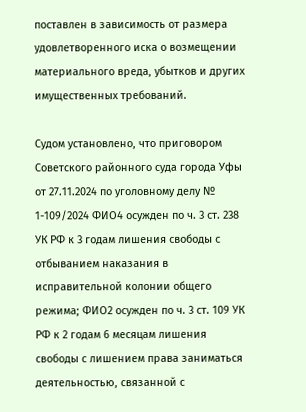поставлен в зависимость от размера удовлетворенного иска о возмещении материального вреда, убытков и других имущественных требований.

Судом установлено, что приговором Советского районного суда города Уфы от 27.11.2024 по уголовному делу № 1-109/2024 ФИО4 осужден по ч. 3 ст. 238 УК РФ к 3 годам лишения свободы с отбыванием наказания в исправительной колонии общего режима; ФИО2 осужден по ч. 3 ст. 109 УК РФ к 2 годам 6 месяцам лишения свободы с лишением права заниматься деятельностью, связанной с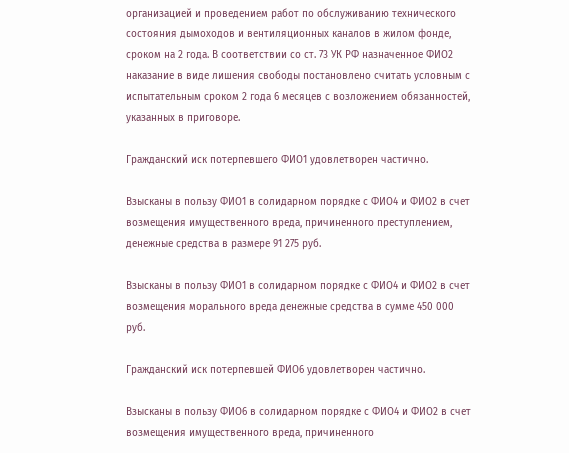организацией и проведением работ по обслуживанию технического состояния дымоходов и вентиляционных каналов в жилом фонде, сроком на 2 года. В соответствии со ст. 73 УК РФ назначенное ФИО2 наказание в виде лишения свободы постановлено считать условным с испытательным сроком 2 года 6 месяцев с возложением обязанностей, указанных в приговоре.

Гражданский иск потерпевшего ФИО1 удовлетворен частично.

Взысканы в пользу ФИО1 в солидарном порядке с ФИО4 и ФИО2 в счет возмещения имущественного вреда, причиненного преступлением, денежные средства в размере 91 275 руб.

Взысканы в пользу ФИО1 в солидарном порядке с ФИО4 и ФИО2 в счет возмещения морального вреда денежные средства в сумме 450 000 руб.

Гражданский иск потерпевшей ФИО6 удовлетворен частично.

Взысканы в пользу ФИО6 в солидарном порядке с ФИО4 и ФИО2 в счет возмещения имущественного вреда, причиненного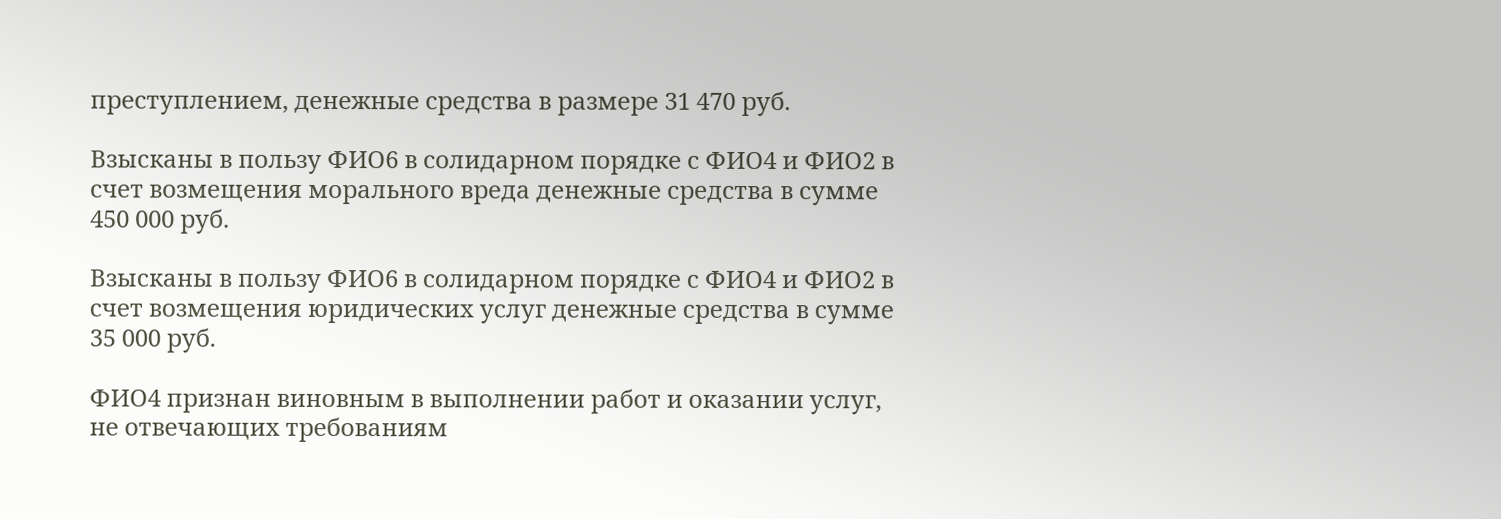преступлением, денежные средства в размере 31 470 руб.

Взысканы в пользу ФИО6 в солидарном порядке с ФИО4 и ФИО2 в счет возмещения морального вреда денежные средства в сумме 450 000 руб.

Взысканы в пользу ФИО6 в солидарном порядке с ФИО4 и ФИО2 в счет возмещения юридических услуг денежные средства в сумме 35 000 руб.

ФИО4 признан виновным в выполнении работ и оказании услуг, не отвечающих требованиям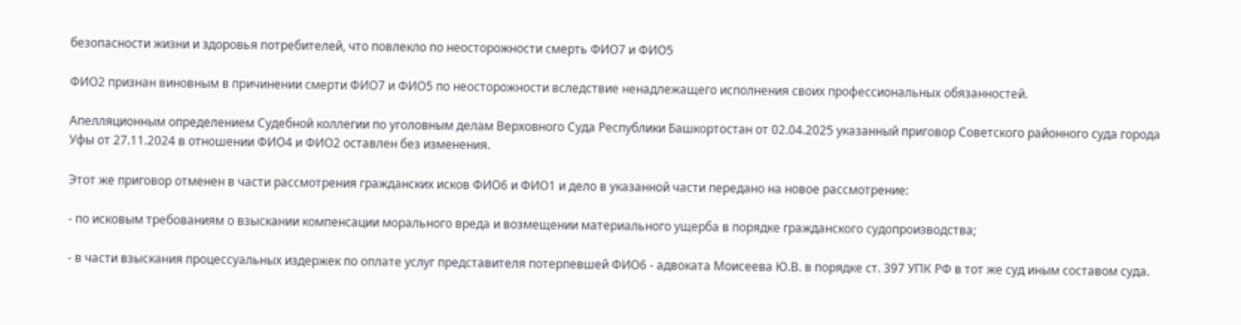безопасности жизни и здоровья потребителей, что повлекло по неосторожности смерть ФИО7 и ФИО5

ФИО2 признан виновным в причинении смерти ФИО7 и ФИО5 по неосторожности вследствие ненадлежащего исполнения своих профессиональных обязанностей.

Апелляционным определением Судебной коллегии по уголовным делам Верховного Суда Республики Башкортостан от 02.04.2025 указанный приговор Советского районного суда города Уфы от 27.11.2024 в отношении ФИО4 и ФИО2 оставлен без изменения.

Этот же приговор отменен в части рассмотрения гражданских исков ФИО6 и ФИО1 и дело в указанной части передано на новое рассмотрение:

- по исковым требованиям о взыскании компенсации морального вреда и возмещении материального ущерба в порядке гражданского судопроизводства;

- в части взыскания процессуальных издержек по оплате услуг представителя потерпевшей ФИО6 - адвоката Моисеева Ю.В. в порядке ст. 397 УПК РФ в тот же суд иным составом суда.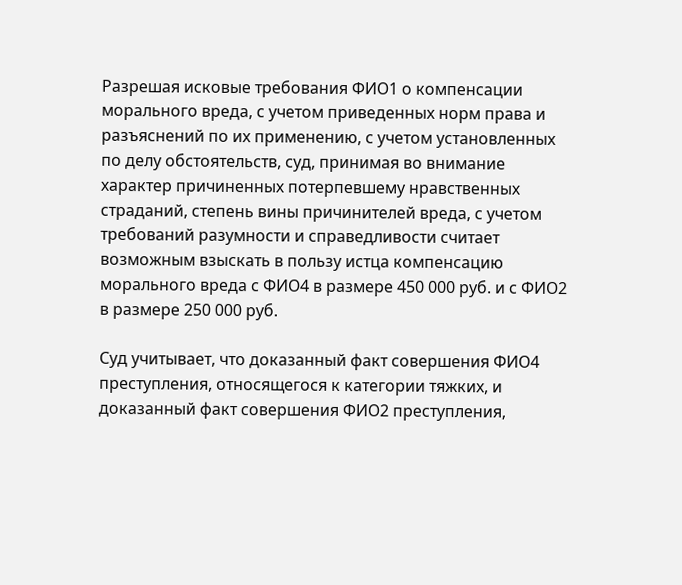Разрешая исковые требования ФИО1 о компенсации морального вреда, с учетом приведенных норм права и разъяснений по их применению, с учетом установленных по делу обстоятельств, суд, принимая во внимание характер причиненных потерпевшему нравственных страданий, степень вины причинителей вреда, с учетом требований разумности и справедливости считает возможным взыскать в пользу истца компенсацию морального вреда с ФИО4 в размере 450 000 руб. и с ФИО2 в размере 250 000 руб.

Суд учитывает, что доказанный факт совершения ФИО4 преступления, относящегося к категории тяжких, и доказанный факт совершения ФИО2 преступления,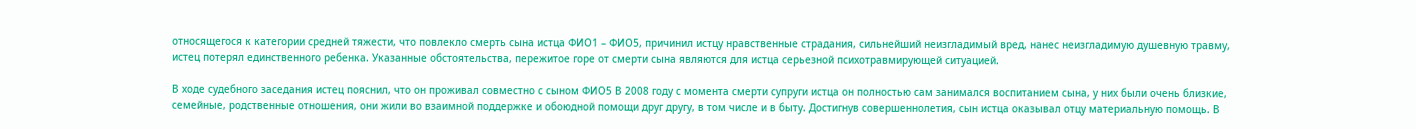относящегося к категории средней тяжести, что повлекло смерть сына истца ФИО1 – ФИО5, причинил истцу нравственные страдания, сильнейший неизгладимый вред, нанес неизгладимую душевную травму, истец потерял единственного ребенка. Указанные обстоятельства, пережитое горе от смерти сына являются для истца серьезной психотравмирующей ситуацией.

В ходе судебного заседания истец пояснил, что он проживал совместно с сыном ФИО5 В 2008 году с момента смерти супруги истца он полностью сам занимался воспитанием сына, у них были очень близкие, семейные, родственные отношения, они жили во взаимной поддержке и обоюдной помощи друг другу, в том числе и в быту. Достигнув совершеннолетия, сын истца оказывал отцу материальную помощь. В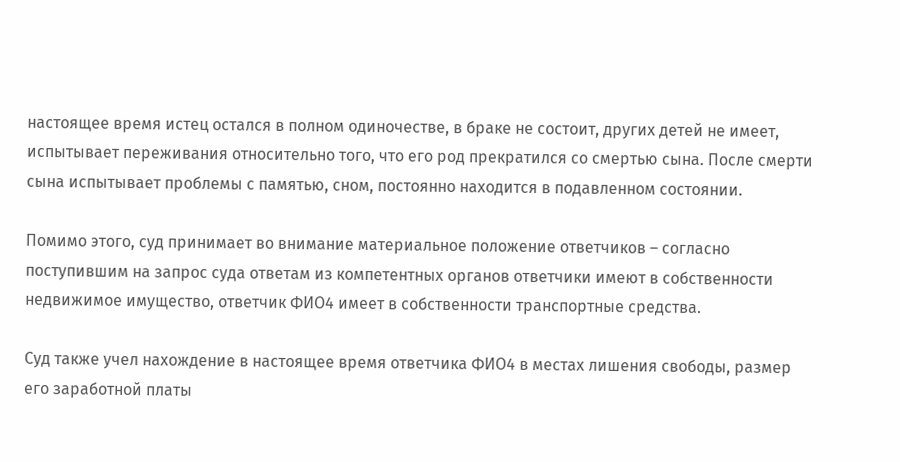настоящее время истец остался в полном одиночестве, в браке не состоит, других детей не имеет, испытывает переживания относительно того, что его род прекратился со смертью сына. После смерти сына испытывает проблемы с памятью, сном, постоянно находится в подавленном состоянии.

Помимо этого, суд принимает во внимание материальное положение ответчиков – согласно поступившим на запрос суда ответам из компетентных органов ответчики имеют в собственности недвижимое имущество, ответчик ФИО4 имеет в собственности транспортные средства.

Суд также учел нахождение в настоящее время ответчика ФИО4 в местах лишения свободы, размер его заработной платы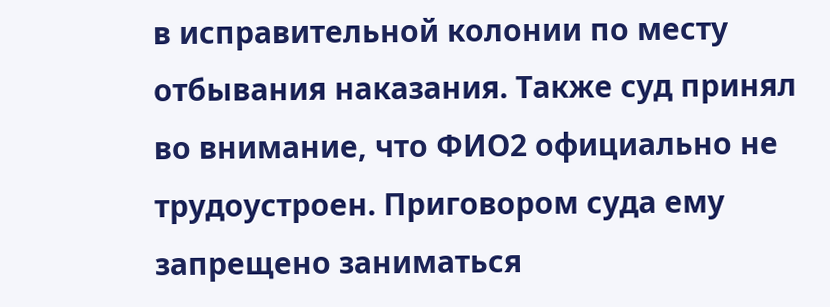в исправительной колонии по месту отбывания наказания. Также суд принял во внимание, что ФИО2 официально не трудоустроен. Приговором суда ему запрещено заниматься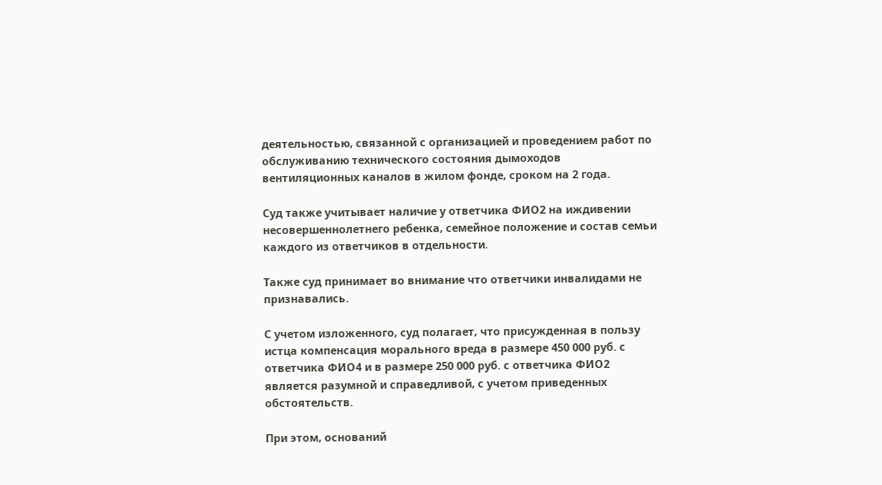деятельностью, связанной с организацией и проведением работ по обслуживанию технического состояния дымоходов вентиляционных каналов в жилом фонде, сроком на 2 года.

Суд также учитывает наличие у ответчика ФИО2 на иждивении несовершеннолетнего ребенка, семейное положение и состав семьи каждого из ответчиков в отдельности.

Также суд принимает во внимание что ответчики инвалидами не признавались.

С учетом изложенного, суд полагает, что присужденная в пользу истца компенсация морального вреда в размере 450 000 руб. с ответчика ФИО4 и в размере 250 000 руб. с ответчика ФИО2 является разумной и справедливой, с учетом приведенных обстоятельств.

При этом, оснований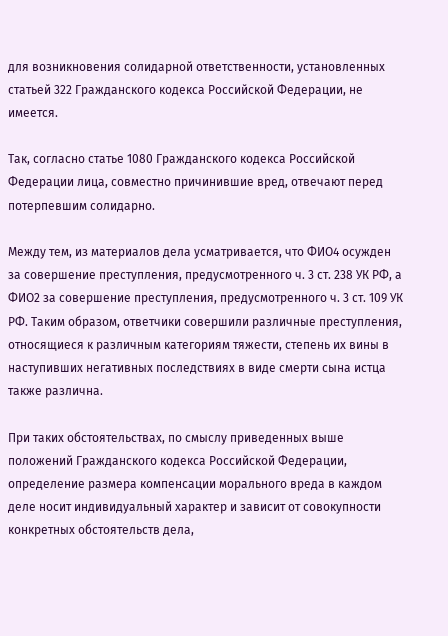для возникновения солидарной ответственности, установленных статьей 322 Гражданского кодекса Российской Федерации, не имеется.

Так, согласно статье 1080 Гражданского кодекса Российской Федерации лица, совместно причинившие вред, отвечают перед потерпевшим солидарно.

Между тем, из материалов дела усматривается, что ФИО4 осужден за совершение преступления, предусмотренного ч. 3 ст. 238 УК РФ, а ФИО2 за совершение преступления, предусмотренного ч. 3 ст. 109 УК РФ. Таким образом, ответчики совершили различные преступления, относящиеся к различным категориям тяжести, степень их вины в наступивших негативных последствиях в виде смерти сына истца также различна.

При таких обстоятельствах, по смыслу приведенных выше положений Гражданского кодекса Российской Федерации, определение размера компенсации морального вреда в каждом деле носит индивидуальный характер и зависит от совокупности конкретных обстоятельств дела,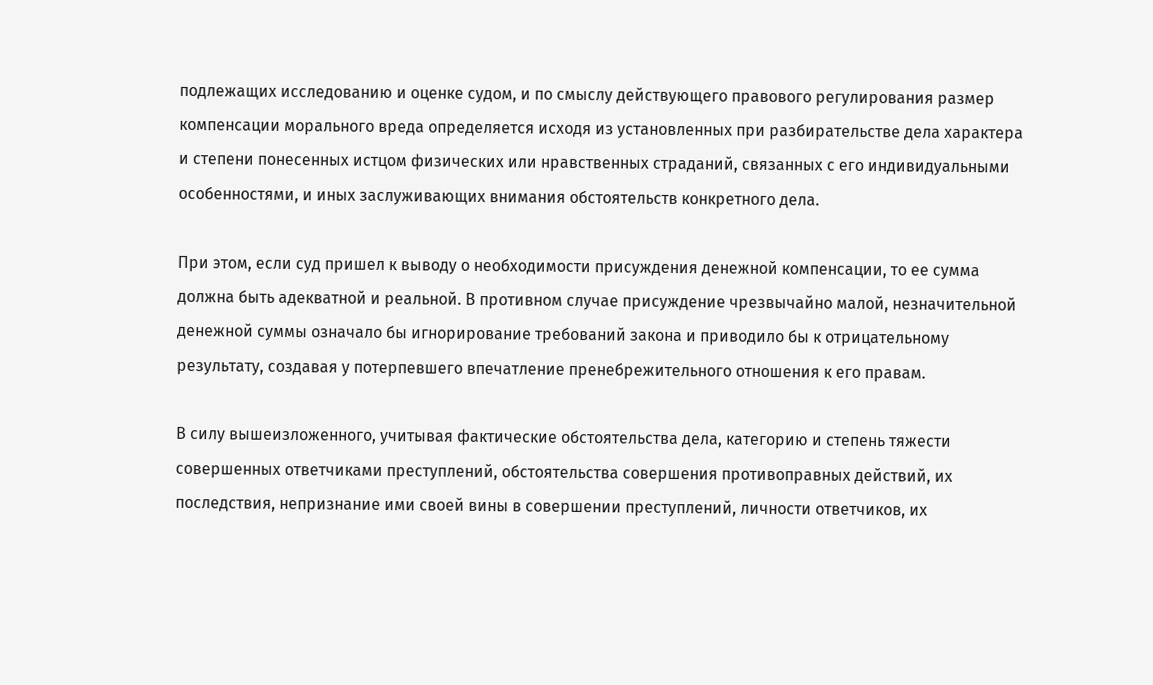подлежащих исследованию и оценке судом, и по смыслу действующего правового регулирования размер компенсации морального вреда определяется исходя из установленных при разбирательстве дела характера и степени понесенных истцом физических или нравственных страданий, связанных с его индивидуальными особенностями, и иных заслуживающих внимания обстоятельств конкретного дела.

При этом, если суд пришел к выводу о необходимости присуждения денежной компенсации, то ее сумма должна быть адекватной и реальной. В противном случае присуждение чрезвычайно малой, незначительной денежной суммы означало бы игнорирование требований закона и приводило бы к отрицательному результату, создавая у потерпевшего впечатление пренебрежительного отношения к его правам.

В силу вышеизложенного, учитывая фактические обстоятельства дела, категорию и степень тяжести совершенных ответчиками преступлений, обстоятельства совершения противоправных действий, их последствия, непризнание ими своей вины в совершении преступлений, личности ответчиков, их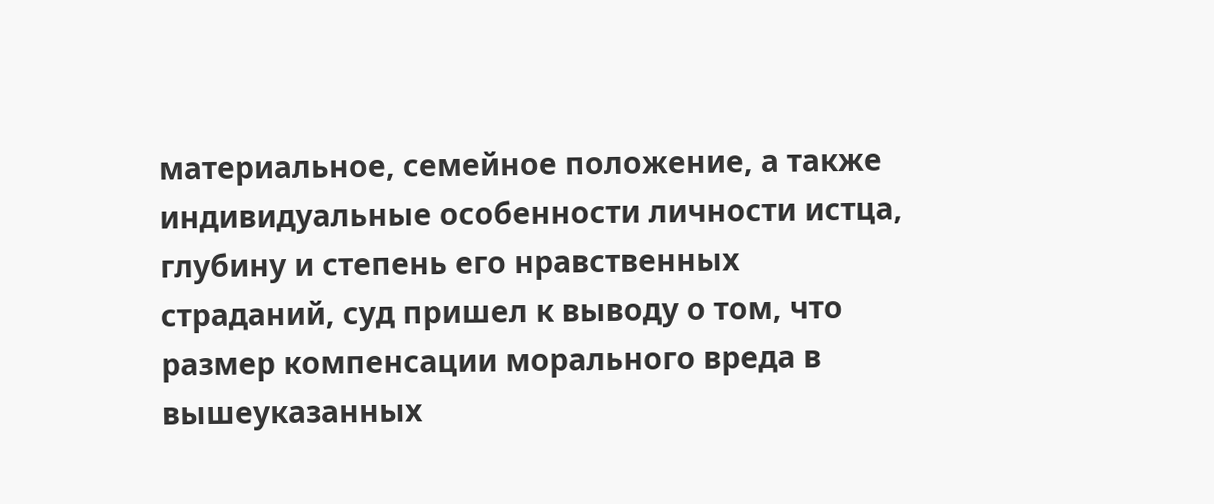материальное, семейное положение, а также индивидуальные особенности личности истца, глубину и степень его нравственных страданий, суд пришел к выводу о том, что размер компенсации морального вреда в вышеуказанных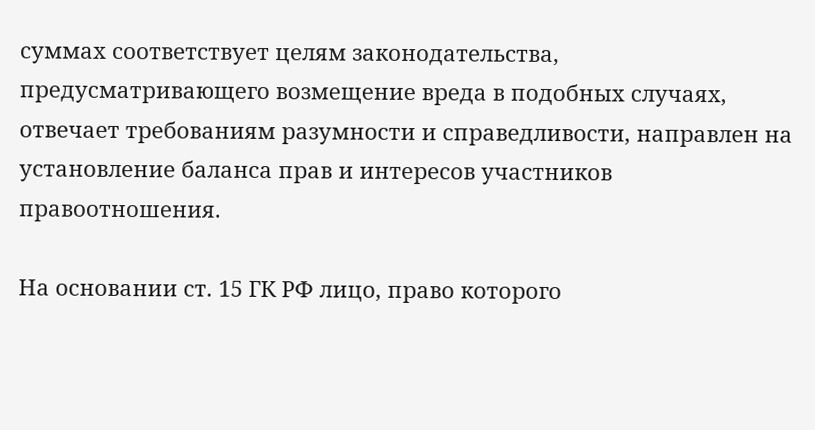суммах соответствует целям законодательства, предусматривающего возмещение вреда в подобных случаях, отвечает требованиям разумности и справедливости, направлен на установление баланса прав и интересов участников правоотношения.

На основании ст. 15 ГК РФ лицо, право которого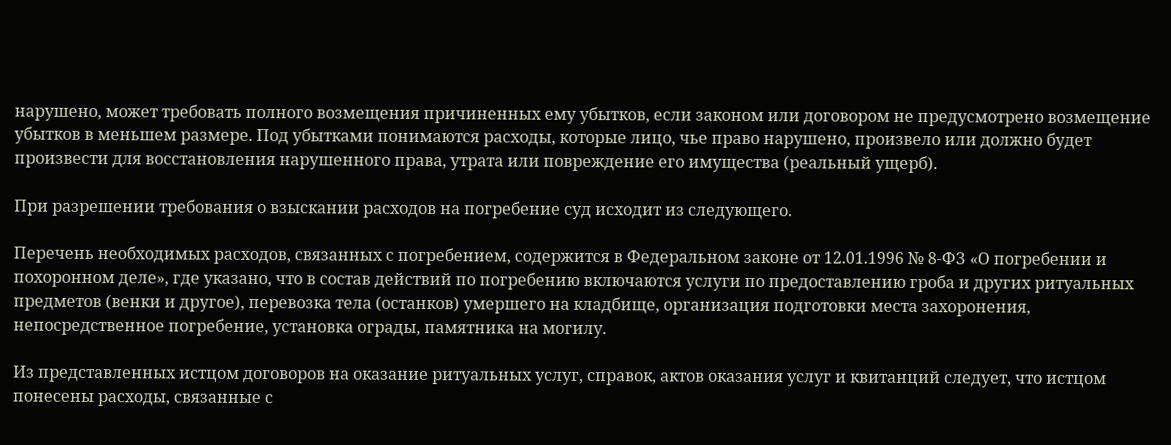нарушено, может требовать полного возмещения причиненных ему убытков, если законом или договором не предусмотрено возмещение убытков в меньшем размере. Под убытками понимаются расходы, которые лицо, чье право нарушено, произвело или должно будет произвести для восстановления нарушенного права, утрата или повреждение его имущества (реальный ущерб).

При разрешении требования о взыскании расходов на погребение суд исходит из следующего.

Перечень необходимых расходов, связанных с погребением, содержится в Федеральном законе от 12.01.1996 № 8-ФЗ «О погребении и похоронном деле», где указано, что в состав действий по погребению включаются услуги по предоставлению гроба и других ритуальных предметов (венки и другое), перевозка тела (останков) умершего на кладбище, организация подготовки места захоронения, непосредственное погребение, установка ограды, памятника на могилу.

Из представленных истцом договоров на оказание ритуальных услуг, справок, актов оказания услуг и квитанций следует, что истцом понесены расходы, связанные с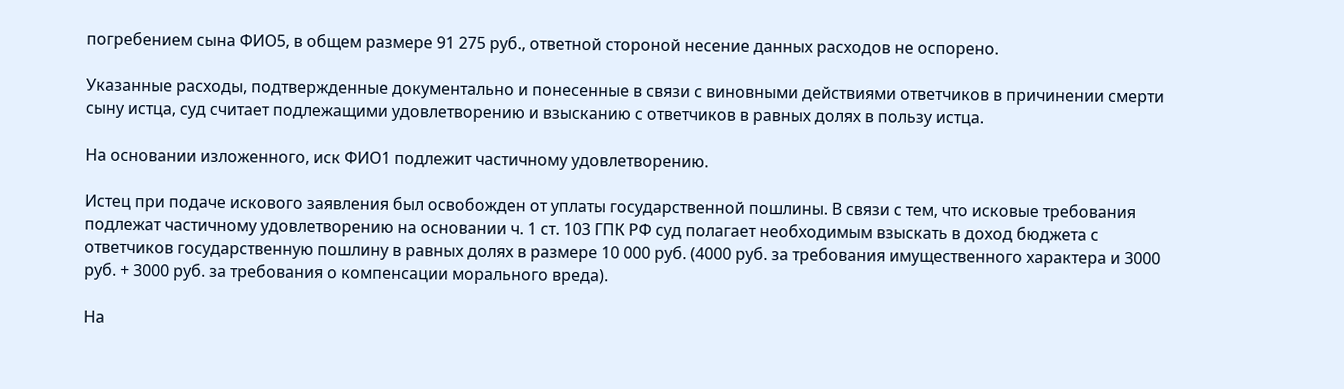погребением сына ФИО5, в общем размере 91 275 руб., ответной стороной несение данных расходов не оспорено.

Указанные расходы, подтвержденные документально и понесенные в связи с виновными действиями ответчиков в причинении смерти сыну истца, суд считает подлежащими удовлетворению и взысканию с ответчиков в равных долях в пользу истца.

На основании изложенного, иск ФИО1 подлежит частичному удовлетворению.

Истец при подаче искового заявления был освобожден от уплаты государственной пошлины. В связи с тем, что исковые требования подлежат частичному удовлетворению на основании ч. 1 ст. 103 ГПК РФ суд полагает необходимым взыскать в доход бюджета с ответчиков государственную пошлину в равных долях в размере 10 000 руб. (4000 руб. за требования имущественного характера и 3000 руб. + 3000 руб. за требования о компенсации морального вреда).

На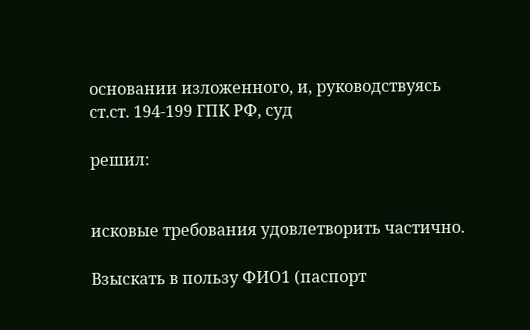основании изложенного, и, руководствуясь ст.ст. 194-199 ГПК РФ, суд

решил:


исковые требования удовлетворить частично.

Взыскать в пользу ФИО1 (паспорт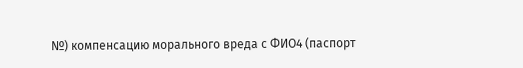№) компенсацию морального вреда с ФИО4 (паспорт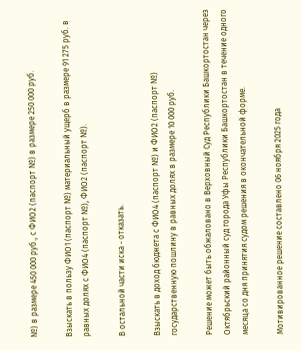№) в размере 450 000 руб., с ФИО2 (паспорт №) в размере 250 000 руб.

Взыскать в пользу ФИО1 (паспорт №) материальный ущерб в размере 91 275 руб. в равных долях с ФИО4 (паспорт №), ФИО2 (паспорт №).

В остальной части иска - отказать.

Взыскать в доход бюджета с ФИО4 (паспорт №) и ФИО2 (паспорт №) государственную пошлину в равных долях в размере 10 000 руб.

Решение может быть обжаловано в Верховный Суд Республики Башкортостан через Октябрьский районный суд города Уфы Республики Башкортостан в течение одного месяца со дня принятия судом решения в окончательной форме.

Мотивированное решение составлено 06 ноября 2025 года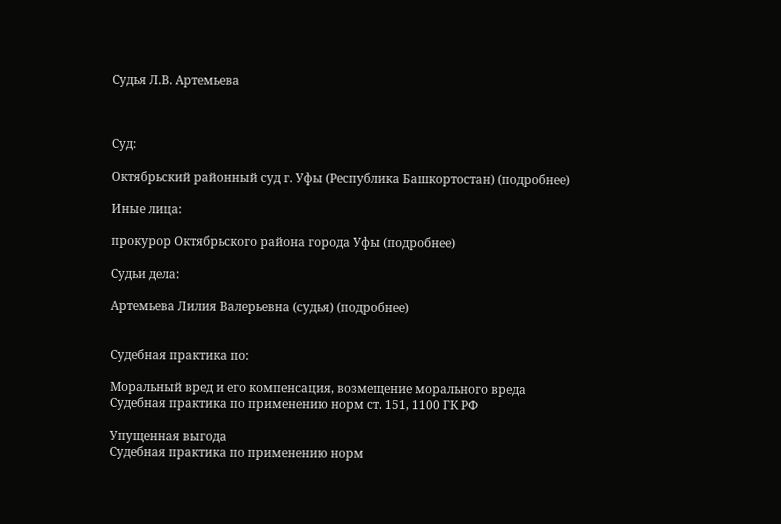Судья Л.В. Артемьева



Суд:

Октябрьский районный суд г. Уфы (Республика Башкортостан) (подробнее)

Иные лица:

прокурор Октябрьского района города Уфы (подробнее)

Судьи дела:

Артемьева Лилия Валерьевна (судья) (подробнее)


Судебная практика по:

Моральный вред и его компенсация, возмещение морального вреда
Судебная практика по применению норм ст. 151, 1100 ГК РФ

Упущенная выгода
Судебная практика по применению норм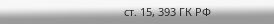ст. 15, 393 ГК РФ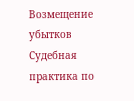Возмещение убытков
Судебная практика по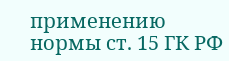применению нормы ст. 15 ГК РФ